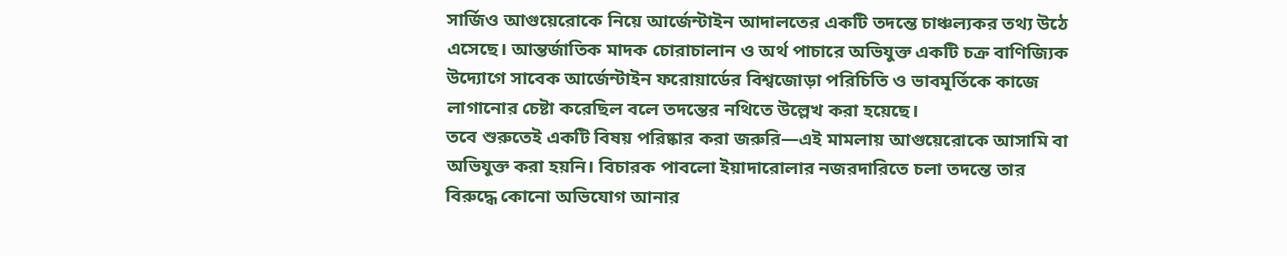সার্জিও আগুয়েরোকে নিয়ে আর্জেন্টাইন আদালতের একটি তদন্তে চাঞ্চল্যকর তথ্য উঠে এসেছে। আন্তর্জাতিক মাদক চোরাচালান ও অর্থ পাচারে অভিযুক্ত একটি চক্র বাণিজ্যিক উদ্যোগে সাবেক আর্জেন্টাইন ফরোয়ার্ডের বিশ্বজোড়া পরিচিতি ও ভাবমূর্তিকে কাজে লাগানোর চেষ্টা করেছিল বলে তদন্তের নথিতে উল্লেখ করা হয়েছে।
তবে শুরুতেই একটি বিষয় পরিষ্কার করা জরুরি—এই মামলায় আগুয়েরোকে আসামি বা অভিযুক্ত করা হয়নি। বিচারক পাবলো ইয়াদারোলার নজরদারিতে চলা তদন্তে তার বিরুদ্ধে কোনো অভিযোগ আনার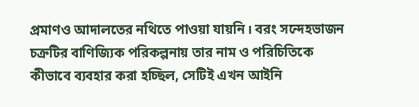প্রমাণও আদালতের নথিতে পাওয়া যায়নি। বরং সন্দেহভাজন চক্রটির বাণিজ্যিক পরিকল্পনায় তার নাম ও পরিচিতিকে কীভাবে ব্যবহার করা হচ্ছিল, সেটিই এখন আইনি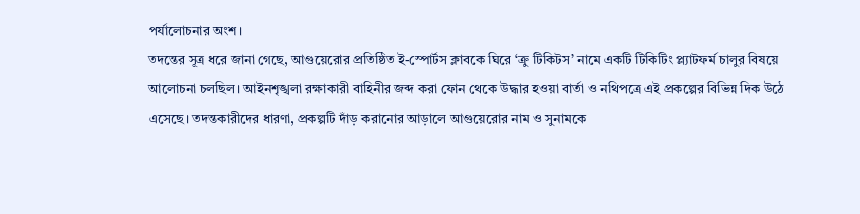পর্যালোচনার অংশ।
তদন্তের সূত্র ধরে জানা গেছে, আগুয়েরোর প্রতিষ্ঠিত ই-স্পোর্টস ক্লাবকে ঘিরে ‘ক্রু টিকিটস’ নামে একটি টিকিটিং প্ল্যাটফর্ম চালুর বিষয়ে আলোচনা চলছিল। আইনশৃঙ্খলা রক্ষাকারী বাহিনীর জব্দ করা ফোন থেকে উদ্ধার হওয়া বার্তা ও নথিপত্রে এই প্রকল্পের বিভিন্ন দিক উঠে এসেছে। তদন্তকারীদের ধারণা, প্রকল্পটি দাঁড় করানোর আড়ালে আগুয়েরোর নাম ও সুনামকে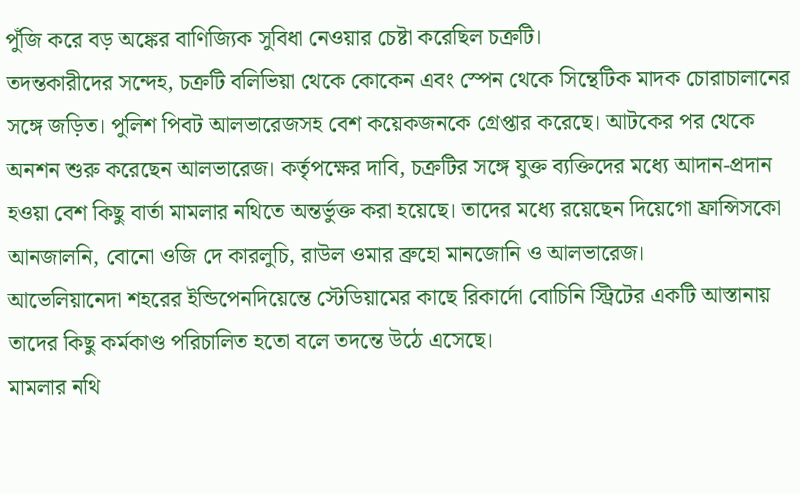পুঁজি করে বড় অঙ্কের বাণিজ্যিক সুবিধা নেওয়ার চেষ্টা করেছিল চক্রটি।
তদন্তকারীদের সন্দেহ, চক্রটি বলিভিয়া থেকে কোকেন এবং স্পেন থেকে সিন্থেটিক মাদক চোরাচালানের সঙ্গে জড়িত। পুলিশ পিবট আলভারেজসহ বেশ কয়েকজনকে গ্রেপ্তার করেছে। আটকের পর থেকে অনশন শুরু করেছেন আলভারেজ। কর্তৃপক্ষের দাবি, চক্রটির সঙ্গে যুক্ত ব্যক্তিদের মধ্যে আদান-প্রদান হওয়া বেশ কিছু বার্তা মামলার নথিতে অন্তর্ভুক্ত করা হয়েছে। তাদের মধ্যে রয়েছেন দিয়েগো ফ্রান্সিসকো আনজালনি, বোনো ওজি দে কারলুচি, রাউল ওমার ব্রুহো মানজোনি ও আলভারেজ।
আভেলিয়ানেদা শহরের ইন্ডিপেনদিয়েন্তে স্টেডিয়ামের কাছে রিকার্দো বোচিনি স্ট্রিটের একটি আস্তানায় তাদের কিছু কর্মকাণ্ড পরিচালিত হতো বলে তদন্তে উঠে এসেছে।
মামলার নথি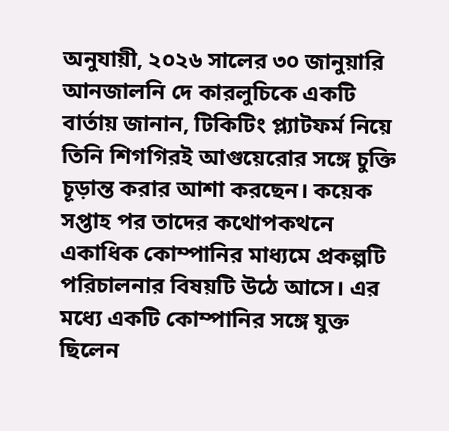অনুযায়ী, ২০২৬ সালের ৩০ জানুয়ারি আনজালনি দে কারলুচিকে একটি বার্তায় জানান, টিকিটিং প্ল্যাটফর্ম নিয়ে তিনি শিগগিরই আগুয়েরোর সঙ্গে চুক্তি চূড়ান্ত করার আশা করছেন। কয়েক সপ্তাহ পর তাদের কথোপকথনে একাধিক কোম্পানির মাধ্যমে প্রকল্পটি পরিচালনার বিষয়টি উঠে আসে। এর মধ্যে একটি কোম্পানির সঙ্গে যুক্ত ছিলেন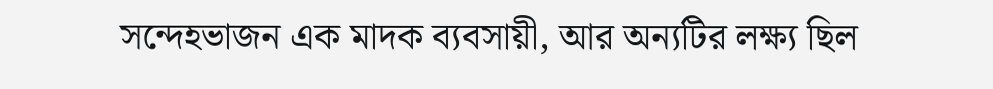সন্দেহভাজন এক মাদক ব্যবসায়ী, আর অন্যটির লক্ষ্য ছিল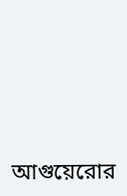আগুয়েরোর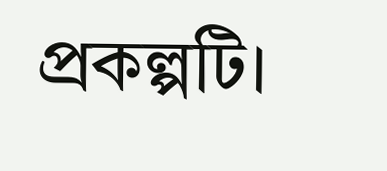প্রকল্পটি।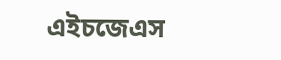এইচজেএস